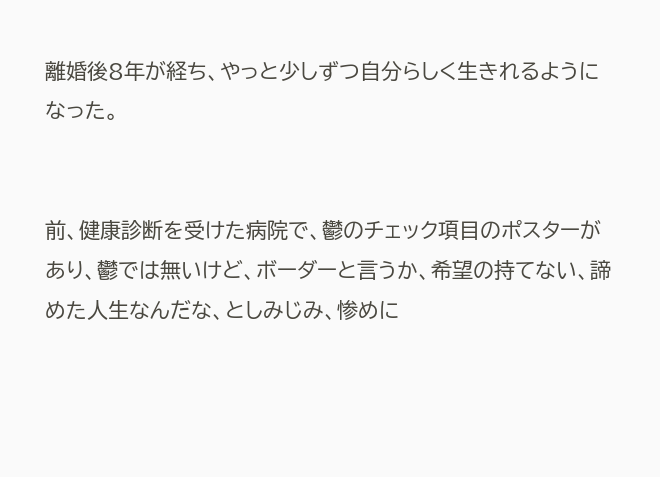離婚後8年が経ち、やっと少しずつ自分らしく生きれるようになった。


前、健康診断を受けた病院で、鬱のチェック項目のポスターがあり、鬱では無いけど、ボーダーと言うか、希望の持てない、諦めた人生なんだな、としみじみ、惨めに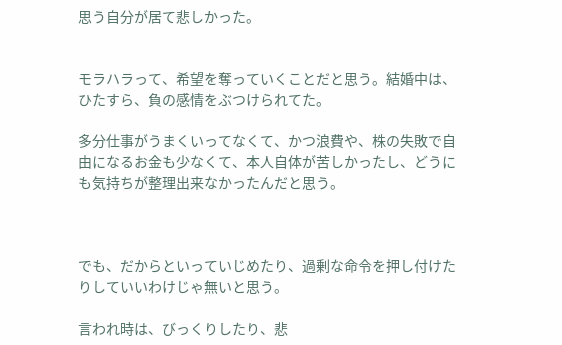思う自分が居て悲しかった。


モラハラって、希望を奪っていくことだと思う。結婚中は、ひたすら、負の感情をぶつけられてた。

多分仕事がうまくいってなくて、かつ浪費や、株の失敗で自由になるお金も少なくて、本人自体が苦しかったし、どうにも気持ちが整理出来なかったんだと思う。



でも、だからといっていじめたり、過剰な命令を押し付けたりしていいわけじゃ無いと思う。

言われ時は、びっくりしたり、悲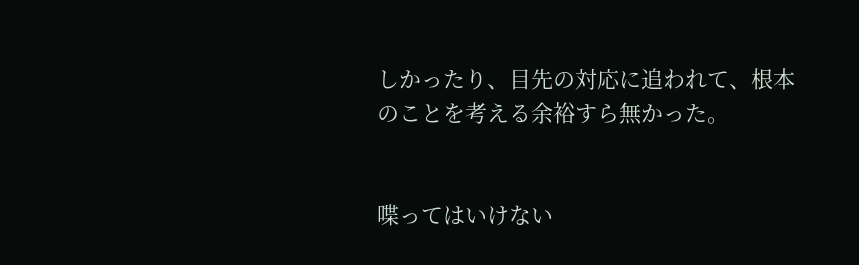しかったり、目先の対応に追われて、根本のことを考える余裕すら無かった。


喋ってはいけない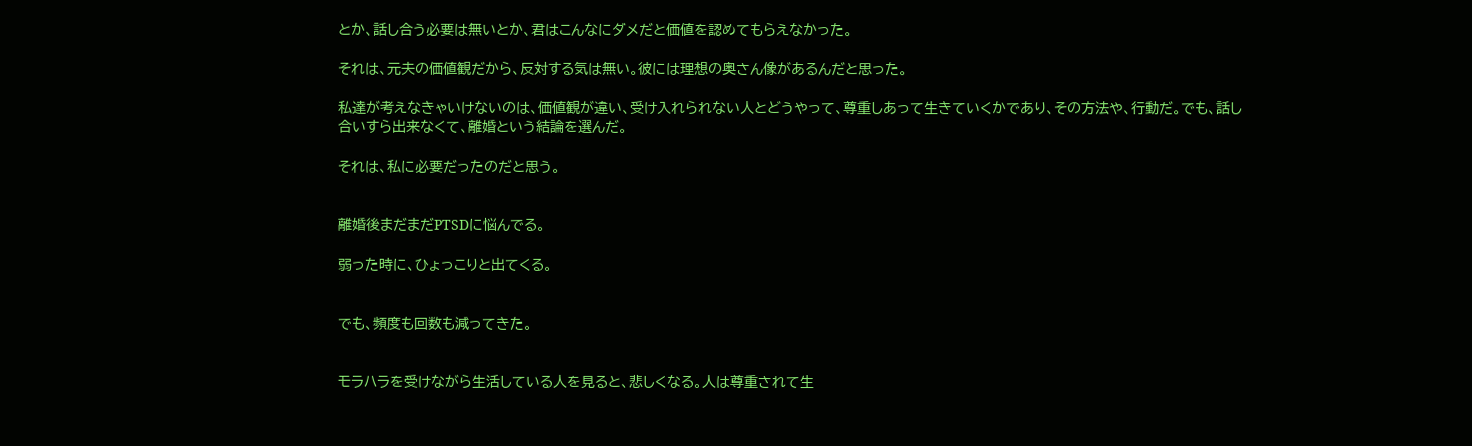とか、話し合う必要は無いとか、君はこんなにダメだと価値を認めてもらえなかった。

それは、元夫の価値観だから、反対する気は無い。彼には理想の奥さん像があるんだと思った。

私達が考えなきゃいけないのは、価値観が違い、受け入れられない人とどうやって、尊重しあって生きていくかであり、その方法や、行動だ。でも、話し合いすら出来なくて、離婚という結論を選んだ。

それは、私に必要だったのだと思う。


離婚後まだまだPTSDに悩んでる。

弱った時に、ひょっこりと出てくる。


でも、頻度も回数も減ってきた。


モラハラを受けながら生活している人を見ると、悲しくなる。人は尊重されて生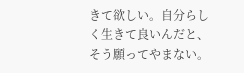きて欲しい。自分らしく生きて良いんだと、そう願ってやまない。